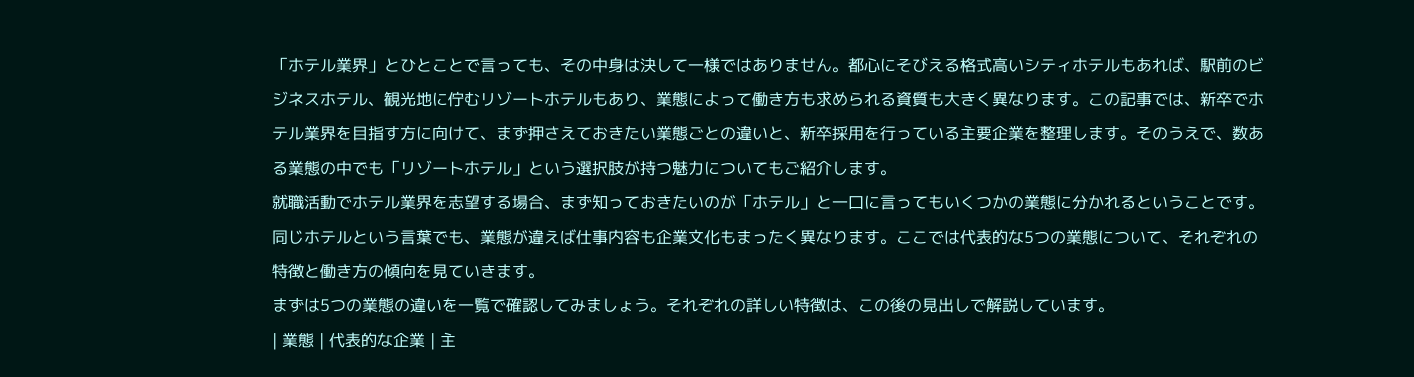「ホテル業界」とひとことで言っても、その中身は決して一様ではありません。都心にそびえる格式高いシティホテルもあれば、駅前のビジネスホテル、観光地に佇むリゾートホテルもあり、業態によって働き方も求められる資質も大きく異なります。この記事では、新卒でホテル業界を目指す方に向けて、まず押さえておきたい業態ごとの違いと、新卒採用を行っている主要企業を整理します。そのうえで、数ある業態の中でも「リゾートホテル」という選択肢が持つ魅力についてもご紹介します。
就職活動でホテル業界を志望する場合、まず知っておきたいのが「ホテル」と一口に言ってもいくつかの業態に分かれるということです。同じホテルという言葉でも、業態が違えば仕事内容も企業文化もまったく異なります。ここでは代表的な5つの業態について、それぞれの特徴と働き方の傾向を見ていきます。
まずは5つの業態の違いを一覧で確認してみましょう。それぞれの詳しい特徴は、この後の見出しで解説しています。
| 業態 | 代表的な企業 | 主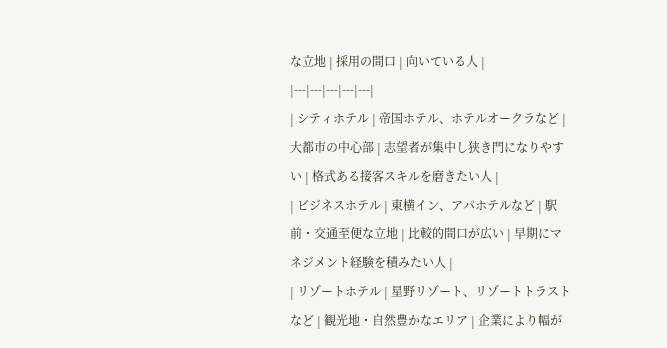な立地 | 採用の間口 | 向いている人 |
|---|---|---|---|---|
| シティホテル | 帝国ホテル、ホテルオークラなど | 大都市の中心部 | 志望者が集中し狭き門になりやすい | 格式ある接客スキルを磨きたい人 |
| ビジネスホテル | 東横イン、アパホテルなど | 駅前・交通至便な立地 | 比較的間口が広い | 早期にマネジメント経験を積みたい人 |
| リゾートホテル | 星野リゾート、リゾートトラストなど | 観光地・自然豊かなエリア | 企業により幅が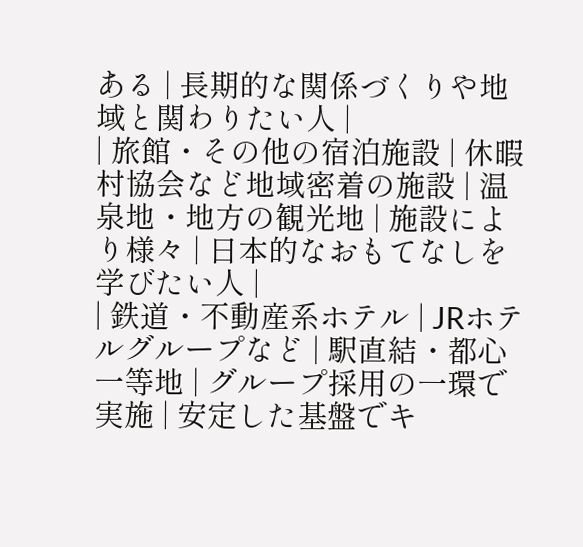ある | 長期的な関係づくりや地域と関わりたい人 |
| 旅館・その他の宿泊施設 | 休暇村協会など地域密着の施設 | 温泉地・地方の観光地 | 施設により様々 | 日本的なおもてなしを学びたい人 |
| 鉄道・不動産系ホテル | JRホテルグループなど | 駅直結・都心一等地 | グループ採用の一環で実施 | 安定した基盤でキ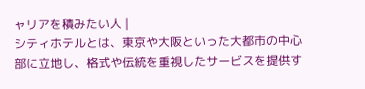ャリアを積みたい人 |
シティホテルとは、東京や大阪といった大都市の中心部に立地し、格式や伝統を重視したサービスを提供す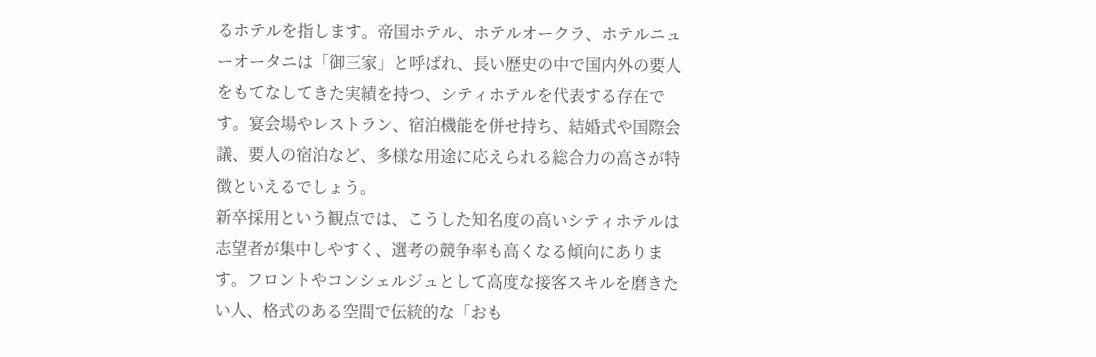るホテルを指します。帝国ホテル、ホテルオークラ、ホテルニューオータニは「御三家」と呼ばれ、長い歴史の中で国内外の要人をもてなしてきた実績を持つ、シティホテルを代表する存在です。宴会場やレストラン、宿泊機能を併せ持ち、結婚式や国際会議、要人の宿泊など、多様な用途に応えられる総合力の高さが特徴といえるでしょう。
新卒採用という観点では、こうした知名度の高いシティホテルは志望者が集中しやすく、選考の競争率も高くなる傾向にあります。フロントやコンシェルジュとして高度な接客スキルを磨きたい人、格式のある空間で伝統的な「おも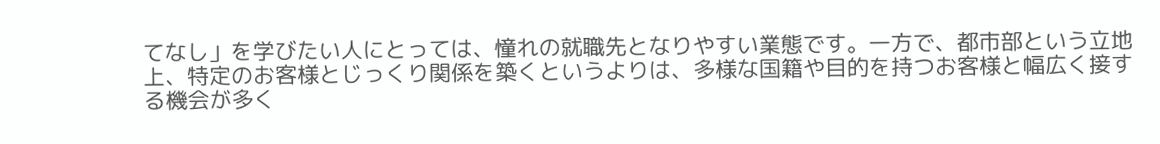てなし」を学びたい人にとっては、憧れの就職先となりやすい業態です。一方で、都市部という立地上、特定のお客様とじっくり関係を築くというよりは、多様な国籍や目的を持つお客様と幅広く接する機会が多く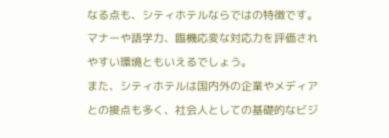なる点も、シティホテルならではの特徴です。マナーや語学力、臨機応変な対応力を評価されやすい環境ともいえるでしょう。
また、シティホテルは国内外の企業やメディアとの接点も多く、社会人としての基礎的なビジ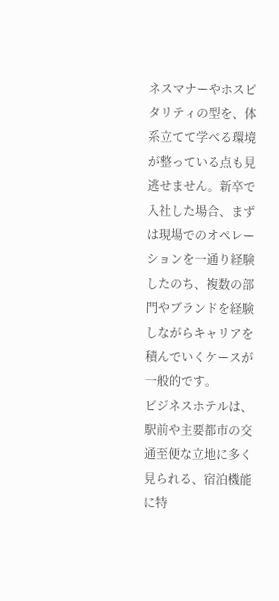ネスマナーやホスピタリティの型を、体系立てて学べる環境が整っている点も見逃せません。新卒で入社した場合、まずは現場でのオペレーションを一通り経験したのち、複数の部門やブランドを経験しながらキャリアを積んでいくケースが一般的です。
ビジネスホテルは、駅前や主要都市の交通至便な立地に多く見られる、宿泊機能に特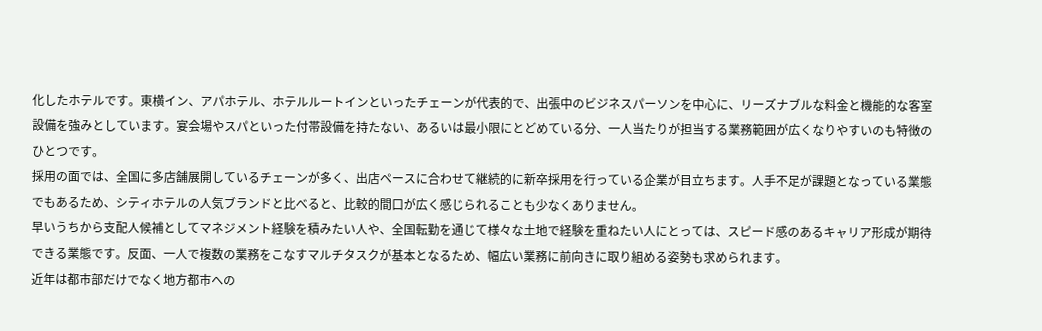化したホテルです。東横イン、アパホテル、ホテルルートインといったチェーンが代表的で、出張中のビジネスパーソンを中心に、リーズナブルな料金と機能的な客室設備を強みとしています。宴会場やスパといった付帯設備を持たない、あるいは最小限にとどめている分、一人当たりが担当する業務範囲が広くなりやすいのも特徴のひとつです。
採用の面では、全国に多店舗展開しているチェーンが多く、出店ペースに合わせて継続的に新卒採用を行っている企業が目立ちます。人手不足が課題となっている業態でもあるため、シティホテルの人気ブランドと比べると、比較的間口が広く感じられることも少なくありません。
早いうちから支配人候補としてマネジメント経験を積みたい人や、全国転勤を通じて様々な土地で経験を重ねたい人にとっては、スピード感のあるキャリア形成が期待できる業態です。反面、一人で複数の業務をこなすマルチタスクが基本となるため、幅広い業務に前向きに取り組める姿勢も求められます。
近年は都市部だけでなく地方都市への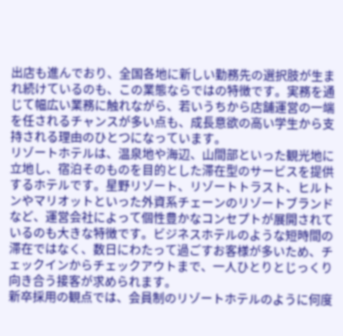出店も進んでおり、全国各地に新しい勤務先の選択肢が生まれ続けているのも、この業態ならではの特徴です。実務を通じて幅広い業務に触れながら、若いうちから店舗運営の一端を任されるチャンスが多い点も、成長意欲の高い学生から支持される理由のひとつになっています。
リゾートホテルは、温泉地や海辺、山間部といった観光地に立地し、宿泊そのものを目的とした滞在型のサービスを提供するホテルです。星野リゾート、リゾートトラスト、ヒルトンやマリオットといった外資系チェーンのリゾートブランドなど、運営会社によって個性豊かなコンセプトが展開されているのも大きな特徴です。ビジネスホテルのような短時間の滞在ではなく、数日にわたって過ごすお客様が多いため、チェックインからチェックアウトまで、一人ひとりとじっくり向き合う接客が求められます。
新卒採用の観点では、会員制のリゾートホテルのように何度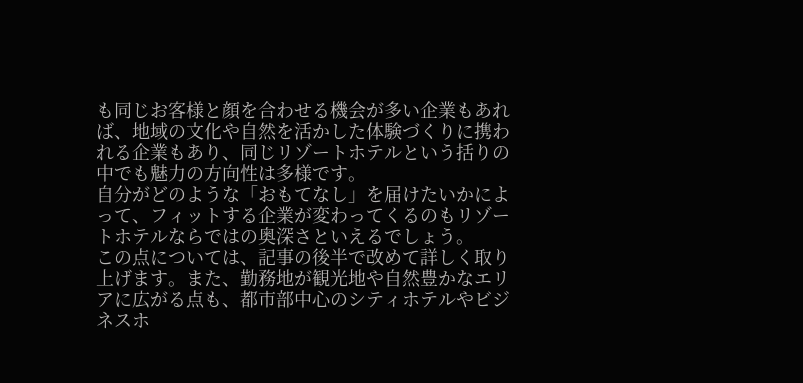も同じお客様と顔を合わせる機会が多い企業もあれば、地域の文化や自然を活かした体験づくりに携われる企業もあり、同じリゾートホテルという括りの中でも魅力の方向性は多様です。
自分がどのような「おもてなし」を届けたいかによって、フィットする企業が変わってくるのもリゾートホテルならではの奥深さといえるでしょう。
この点については、記事の後半で改めて詳しく取り上げます。また、勤務地が観光地や自然豊かなエリアに広がる点も、都市部中心のシティホテルやビジネスホ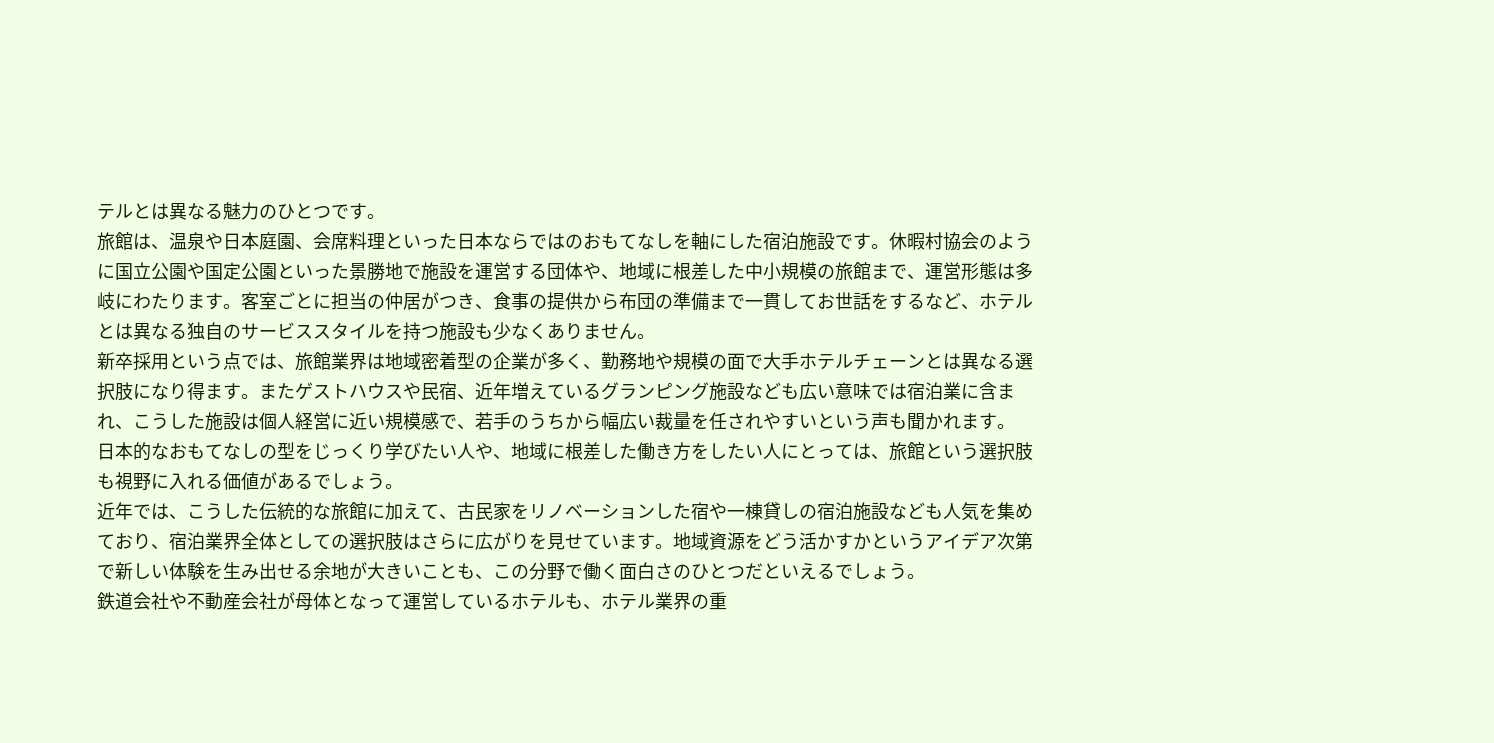テルとは異なる魅力のひとつです。
旅館は、温泉や日本庭園、会席料理といった日本ならではのおもてなしを軸にした宿泊施設です。休暇村協会のように国立公園や国定公園といった景勝地で施設を運営する団体や、地域に根差した中小規模の旅館まで、運営形態は多岐にわたります。客室ごとに担当の仲居がつき、食事の提供から布団の準備まで一貫してお世話をするなど、ホテルとは異なる独自のサービススタイルを持つ施設も少なくありません。
新卒採用という点では、旅館業界は地域密着型の企業が多く、勤務地や規模の面で大手ホテルチェーンとは異なる選択肢になり得ます。またゲストハウスや民宿、近年増えているグランピング施設なども広い意味では宿泊業に含まれ、こうした施設は個人経営に近い規模感で、若手のうちから幅広い裁量を任されやすいという声も聞かれます。
日本的なおもてなしの型をじっくり学びたい人や、地域に根差した働き方をしたい人にとっては、旅館という選択肢も視野に入れる価値があるでしょう。
近年では、こうした伝統的な旅館に加えて、古民家をリノベーションした宿や一棟貸しの宿泊施設なども人気を集めており、宿泊業界全体としての選択肢はさらに広がりを見せています。地域資源をどう活かすかというアイデア次第で新しい体験を生み出せる余地が大きいことも、この分野で働く面白さのひとつだといえるでしょう。
鉄道会社や不動産会社が母体となって運営しているホテルも、ホテル業界の重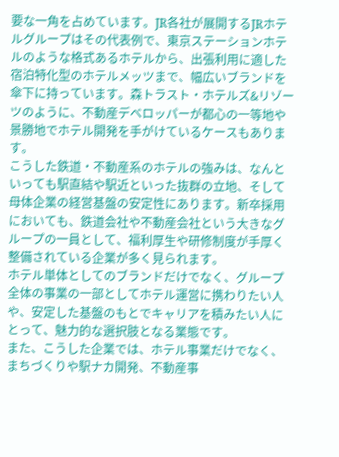要な一角を占めています。JR各社が展開するJRホテルグループはその代表例で、東京ステーションホテルのような格式あるホテルから、出張利用に適した宿泊特化型のホテルメッツまで、幅広いブランドを傘下に持っています。森トラスト・ホテルズ&リゾーツのように、不動産デベロッパーが都心の一等地や景勝地でホテル開発を手がけているケースもあります。
こうした鉄道・不動産系のホテルの強みは、なんといっても駅直結や駅近といった抜群の立地、そして母体企業の経営基盤の安定性にあります。新卒採用においても、鉄道会社や不動産会社という大きなグループの一員として、福利厚生や研修制度が手厚く整備されている企業が多く見られます。
ホテル単体としてのブランドだけでなく、グループ全体の事業の一部としてホテル運営に携わりたい人や、安定した基盤のもとでキャリアを積みたい人にとって、魅力的な選択肢となる業態です。
また、こうした企業では、ホテル事業だけでなく、まちづくりや駅ナカ開発、不動産事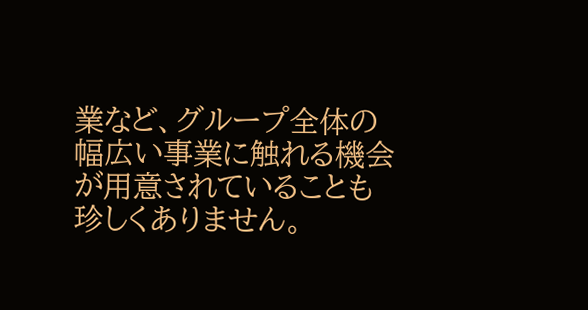業など、グループ全体の幅広い事業に触れる機会が用意されていることも珍しくありません。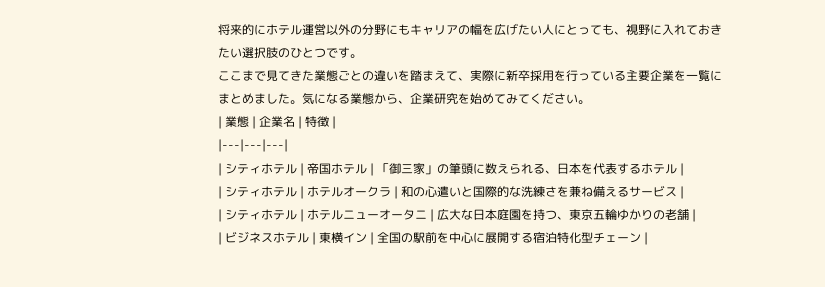将来的にホテル運営以外の分野にもキャリアの幅を広げたい人にとっても、視野に入れておきたい選択肢のひとつです。
ここまで見てきた業態ごとの違いを踏まえて、実際に新卒採用を行っている主要企業を一覧にまとめました。気になる業態から、企業研究を始めてみてください。
| 業態 | 企業名 | 特徴 |
|---|---|---|
| シティホテル | 帝国ホテル | 「御三家」の筆頭に数えられる、日本を代表するホテル |
| シティホテル | ホテルオークラ | 和の心遣いと国際的な洗練さを兼ね備えるサービス |
| シティホテル | ホテルニューオータニ | 広大な日本庭園を持つ、東京五輪ゆかりの老舗 |
| ビジネスホテル | 東横イン | 全国の駅前を中心に展開する宿泊特化型チェーン |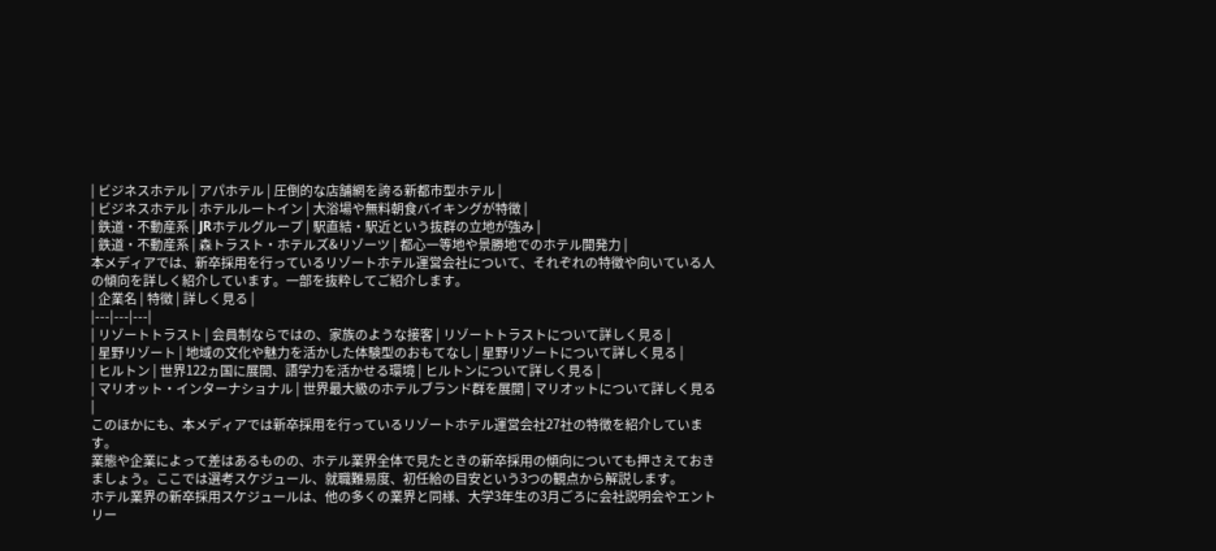| ビジネスホテル | アパホテル | 圧倒的な店舗網を誇る新都市型ホテル |
| ビジネスホテル | ホテルルートイン | 大浴場や無料朝食バイキングが特徴 |
| 鉄道・不動産系 | JRホテルグループ | 駅直結・駅近という抜群の立地が強み |
| 鉄道・不動産系 | 森トラスト・ホテルズ&リゾーツ | 都心一等地や景勝地でのホテル開発力 |
本メディアでは、新卒採用を行っているリゾートホテル運営会社について、それぞれの特徴や向いている人の傾向を詳しく紹介しています。一部を抜粋してご紹介します。
| 企業名 | 特徴 | 詳しく見る |
|---|---|---|
| リゾートトラスト | 会員制ならではの、家族のような接客 | リゾートトラストについて詳しく見る |
| 星野リゾート | 地域の文化や魅力を活かした体験型のおもてなし | 星野リゾートについて詳しく見る |
| ヒルトン | 世界122ヵ国に展開、語学力を活かせる環境 | ヒルトンについて詳しく見る |
| マリオット・インターナショナル | 世界最大級のホテルブランド群を展開 | マリオットについて詳しく見る |
このほかにも、本メディアでは新卒採用を行っているリゾートホテル運営会社27社の特徴を紹介しています。
業態や企業によって差はあるものの、ホテル業界全体で見たときの新卒採用の傾向についても押さえておきましょう。ここでは選考スケジュール、就職難易度、初任給の目安という3つの観点から解説します。
ホテル業界の新卒採用スケジュールは、他の多くの業界と同様、大学3年生の3月ごろに会社説明会やエントリー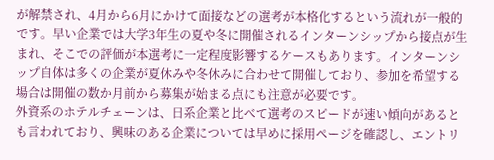が解禁され、4月から6月にかけて面接などの選考が本格化するという流れが一般的です。早い企業では大学3年生の夏や冬に開催されるインターンシップから接点が生まれ、そこでの評価が本選考に一定程度影響するケースもあります。インターンシップ自体は多くの企業が夏休みや冬休みに合わせて開催しており、参加を希望する場合は開催の数か月前から募集が始まる点にも注意が必要です。
外資系のホテルチェーンは、日系企業と比べて選考のスピードが速い傾向があるとも言われており、興味のある企業については早めに採用ページを確認し、エントリ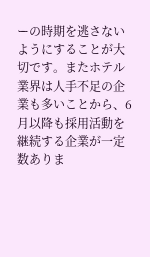ーの時期を逃さないようにすることが大切です。またホテル業界は人手不足の企業も多いことから、6月以降も採用活動を継続する企業が一定数ありま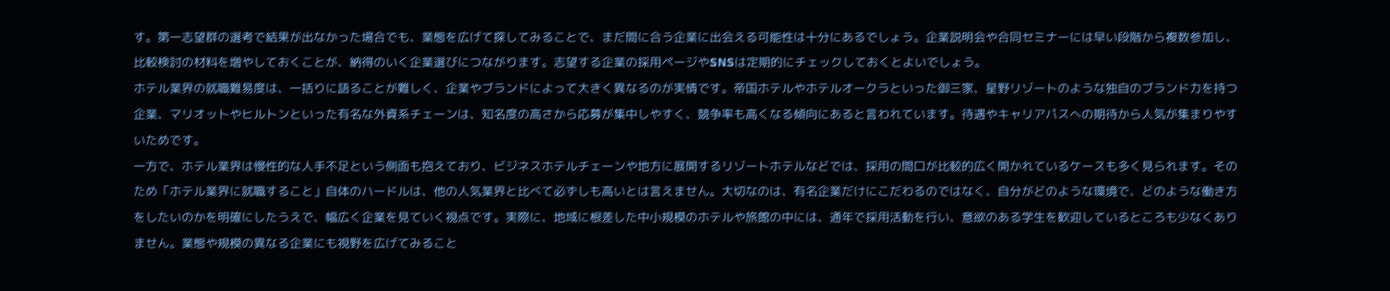す。第一志望群の選考で結果が出なかった場合でも、業態を広げて探してみることで、まだ間に合う企業に出会える可能性は十分にあるでしょう。企業説明会や合同セミナーには早い段階から複数参加し、比較検討の材料を増やしておくことが、納得のいく企業選びにつながります。志望する企業の採用ページやSNSは定期的にチェックしておくとよいでしょう。
ホテル業界の就職難易度は、一括りに語ることが難しく、企業やブランドによって大きく異なるのが実情です。帝国ホテルやホテルオークラといった御三家、星野リゾートのような独自のブランド力を持つ企業、マリオットやヒルトンといった有名な外資系チェーンは、知名度の高さから応募が集中しやすく、競争率も高くなる傾向にあると言われています。待遇やキャリアパスへの期待から人気が集まりやすいためです。
一方で、ホテル業界は慢性的な人手不足という側面も抱えており、ビジネスホテルチェーンや地方に展開するリゾートホテルなどでは、採用の間口が比較的広く開かれているケースも多く見られます。そのため「ホテル業界に就職すること」自体のハードルは、他の人気業界と比べて必ずしも高いとは言えません。大切なのは、有名企業だけにこだわるのではなく、自分がどのような環境で、どのような働き方をしたいのかを明確にしたうえで、幅広く企業を見ていく視点です。実際に、地域に根差した中小規模のホテルや旅館の中には、通年で採用活動を行い、意欲のある学生を歓迎しているところも少なくありません。業態や規模の異なる企業にも視野を広げてみること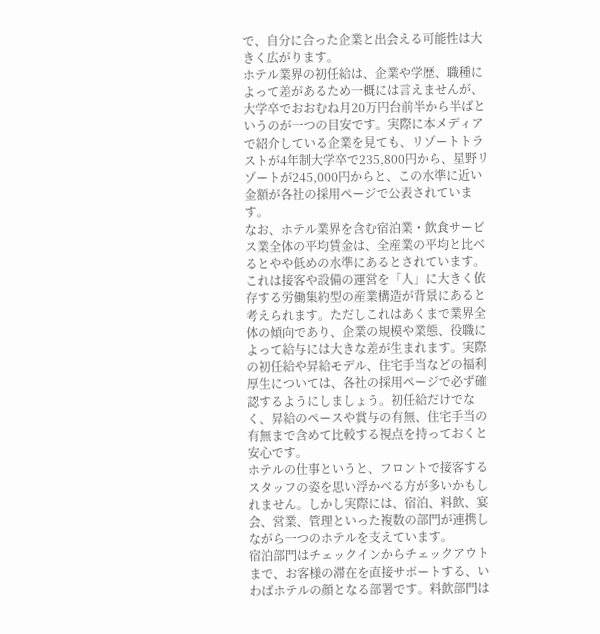で、自分に合った企業と出会える可能性は大きく広がります。
ホテル業界の初任給は、企業や学歴、職種によって差があるため一概には言えませんが、大学卒でおおむね月20万円台前半から半ばというのが一つの目安です。実際に本メディアで紹介している企業を見ても、リゾートトラストが4年制大学卒で235,800円から、星野リゾートが245,000円からと、この水準に近い金額が各社の採用ページで公表されています。
なお、ホテル業界を含む宿泊業・飲食サービス業全体の平均賃金は、全産業の平均と比べるとやや低めの水準にあるとされています。これは接客や設備の運営を「人」に大きく依存する労働集約型の産業構造が背景にあると考えられます。ただしこれはあくまで業界全体の傾向であり、企業の規模や業態、役職によって給与には大きな差が生まれます。実際の初任給や昇給モデル、住宅手当などの福利厚生については、各社の採用ページで必ず確認するようにしましょう。初任給だけでなく、昇給のペースや賞与の有無、住宅手当の有無まで含めて比較する視点を持っておくと安心です。
ホテルの仕事というと、フロントで接客するスタッフの姿を思い浮かべる方が多いかもしれません。しかし実際には、宿泊、料飲、宴会、営業、管理といった複数の部門が連携しながら一つのホテルを支えています。
宿泊部門はチェックインからチェックアウトまで、お客様の滞在を直接サポートする、いわばホテルの顔となる部署です。料飲部門は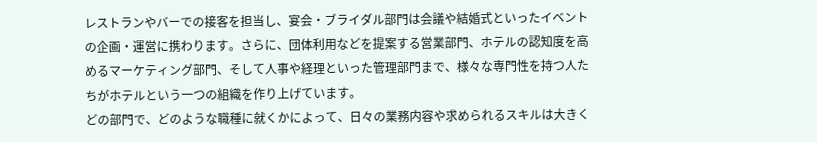レストランやバーでの接客を担当し、宴会・ブライダル部門は会議や結婚式といったイベントの企画・運営に携わります。さらに、団体利用などを提案する営業部門、ホテルの認知度を高めるマーケティング部門、そして人事や経理といった管理部門まで、様々な専門性を持つ人たちがホテルという一つの組織を作り上げています。
どの部門で、どのような職種に就くかによって、日々の業務内容や求められるスキルは大きく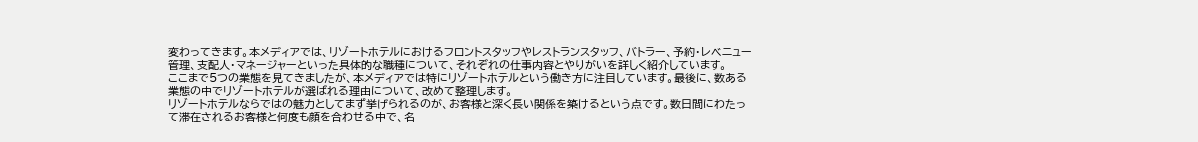変わってきます。本メディアでは、リゾートホテルにおけるフロントスタッフやレストランスタッフ、バトラー、予約・レベニュー管理、支配人・マネージャーといった具体的な職種について、それぞれの仕事内容とやりがいを詳しく紹介しています。
ここまで5つの業態を見てきましたが、本メディアでは特にリゾートホテルという働き方に注目しています。最後に、数ある業態の中でリゾートホテルが選ばれる理由について、改めて整理します。
リゾートホテルならではの魅力としてまず挙げられるのが、お客様と深く長い関係を築けるという点です。数日間にわたって滞在されるお客様と何度も顔を合わせる中で、名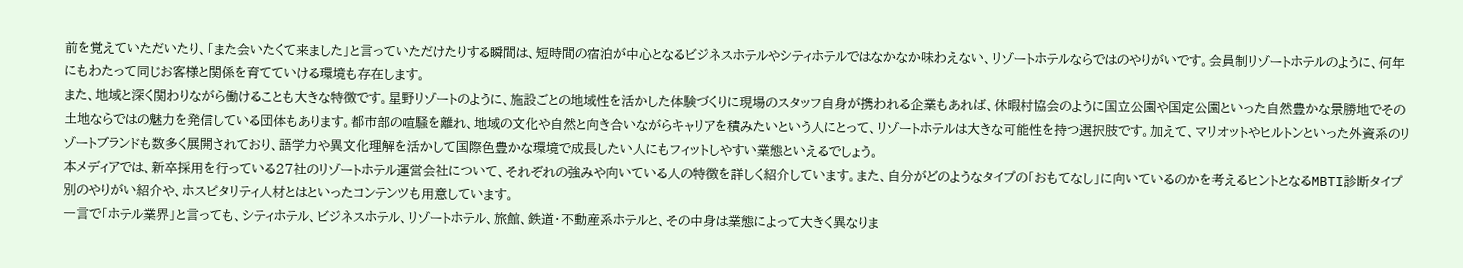前を覚えていただいたり、「また会いたくて来ました」と言っていただけたりする瞬間は、短時間の宿泊が中心となるビジネスホテルやシティホテルではなかなか味わえない、リゾートホテルならではのやりがいです。会員制リゾートホテルのように、何年にもわたって同じお客様と関係を育てていける環境も存在します。
また、地域と深く関わりながら働けることも大きな特徴です。星野リゾートのように、施設ごとの地域性を活かした体験づくりに現場のスタッフ自身が携われる企業もあれば、休暇村協会のように国立公園や国定公園といった自然豊かな景勝地でその土地ならではの魅力を発信している団体もあります。都市部の喧騒を離れ、地域の文化や自然と向き合いながらキャリアを積みたいという人にとって、リゾートホテルは大きな可能性を持つ選択肢です。加えて、マリオットやヒルトンといった外資系のリゾートブランドも数多く展開されており、語学力や異文化理解を活かして国際色豊かな環境で成長したい人にもフィットしやすい業態といえるでしょう。
本メディアでは、新卒採用を行っている27社のリゾートホテル運営会社について、それぞれの強みや向いている人の特徴を詳しく紹介しています。また、自分がどのようなタイプの「おもてなし」に向いているのかを考えるヒントとなるMBTI診断タイプ別のやりがい紹介や、ホスピタリティ人材とはといったコンテンツも用意しています。
一言で「ホテル業界」と言っても、シティホテル、ビジネスホテル、リゾートホテル、旅館、鉄道・不動産系ホテルと、その中身は業態によって大きく異なりま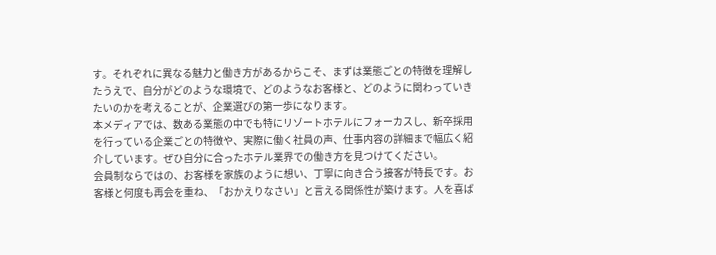す。それぞれに異なる魅力と働き方があるからこそ、まずは業態ごとの特徴を理解したうえで、自分がどのような環境で、どのようなお客様と、どのように関わっていきたいのかを考えることが、企業選びの第一歩になります。
本メディアでは、数ある業態の中でも特にリゾートホテルにフォーカスし、新卒採用を行っている企業ごとの特徴や、実際に働く社員の声、仕事内容の詳細まで幅広く紹介しています。ぜひ自分に合ったホテル業界での働き方を見つけてください。
会員制ならではの、お客様を家族のように想い、丁寧に向き合う接客が特長です。お客様と何度も再会を重ね、「おかえりなさい」と言える関係性が築けます。人を喜ば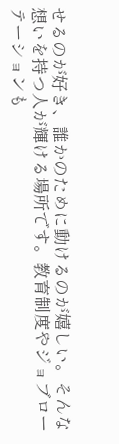せるのが好き、誰かのために動けるのが嬉しい。そんな想いを持つ人が輝ける場所です。教育制度やジョブローテーションも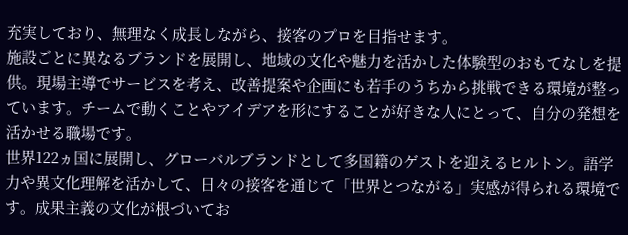充実しており、無理なく成長しながら、接客のプロを目指せます。
施設ごとに異なるブランドを展開し、地域の文化や魅力を活かした体験型のおもてなしを提供。現場主導でサービスを考え、改善提案や企画にも若手のうちから挑戦できる環境が整っています。チームで動くことやアイデアを形にすることが好きな人にとって、自分の発想を活かせる職場です。
世界122ヵ国に展開し、グローバルブランドとして多国籍のゲストを迎えるヒルトン。語学力や異文化理解を活かして、日々の接客を通じて「世界とつながる」実感が得られる環境です。成果主義の文化が根づいてお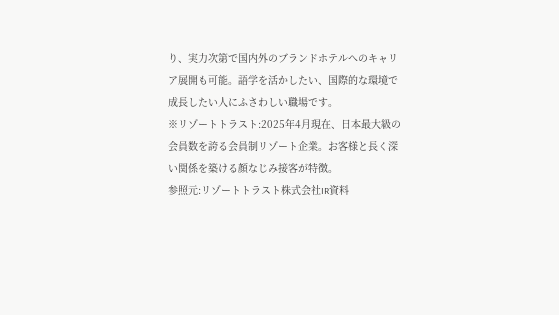り、実力次第で国内外のブランドホテルへのキャリア展開も可能。語学を活かしたい、国際的な環境で成長したい人にふさわしい職場です。
※リゾートトラスト:2025年4月現在、日本最大級の会員数を誇る会員制リゾート企業。お客様と長く深い関係を築ける顔なじみ接客が特徴。
参照元:リゾートトラスト株式会社IR資料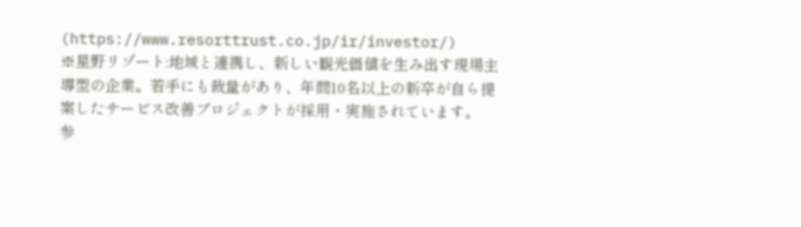(https://www.resorttrust.co.jp/ir/investor/)
※星野リゾート:地域と連携し、新しい観光価値を生み出す現場主導型の企業。若手にも裁量があり、年間10名以上の新卒が自ら提案したサービス改善プロジェクトが採用・実施されています。
参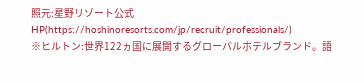照元:星野リゾート公式HP(https://hoshinoresorts.com/jp/recruit/professionals/)
※ヒルトン:世界122ヵ国に展開するグローバルホテルブランド。語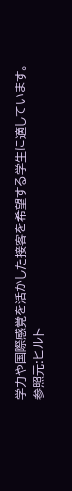学力や国際感覚を活かした接客を希望する学生に適しています。
参照元:ヒルト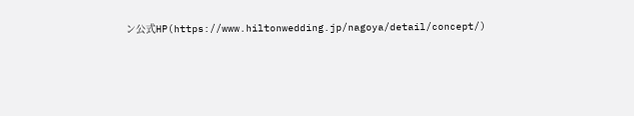ン公式HP(https://www.hiltonwedding.jp/nagoya/detail/concept/)